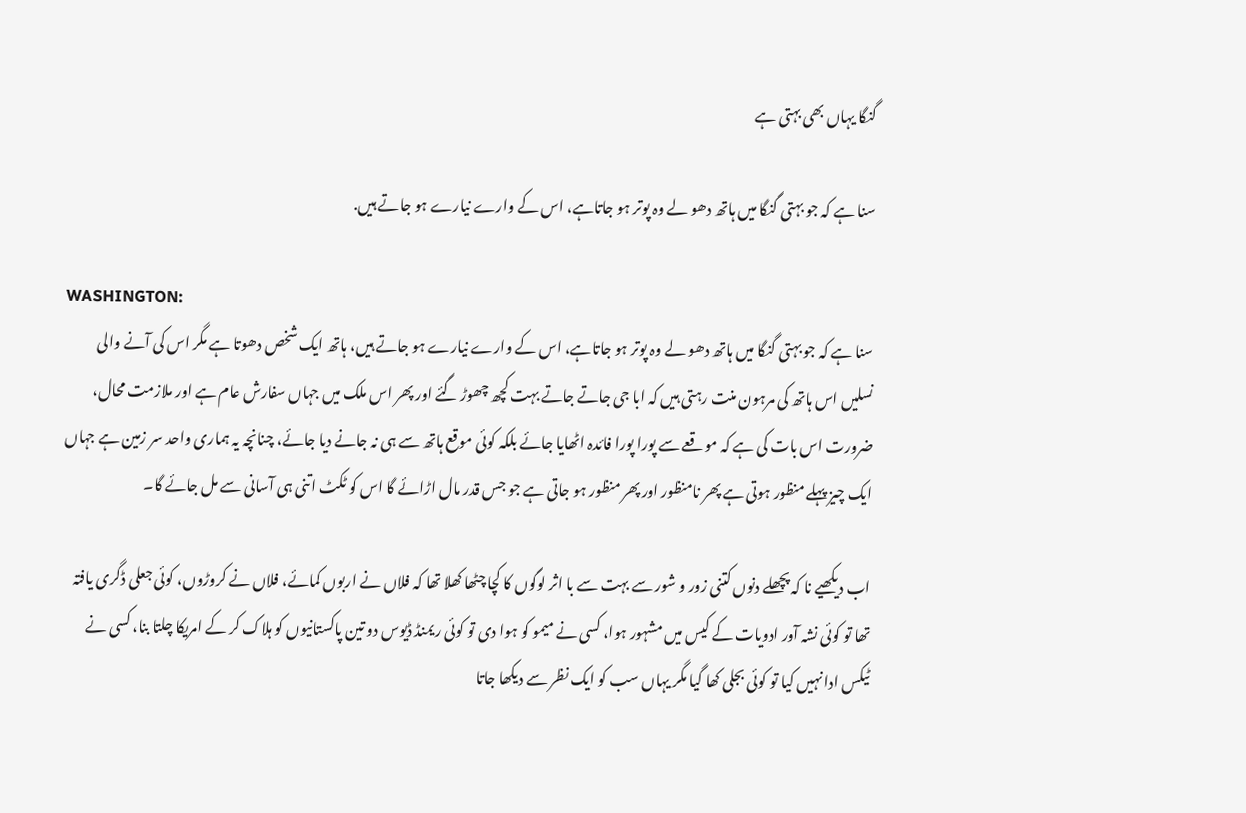گنگا یہاں بھی بہتی ہے

سنا ہے کہ جو بہتی گنگا میں ہاتھ دھو لے وہ پوتر ہو جاتاہے، اس کے وارے نیارے ہو جاتے ہیں.

WASHINGTON:
سنا ہے کہ جو بہتی گنگا میں ہاتھ دھو لے وہ پوتر ہو جاتاہے، اس کے وارے نیارے ہو جاتے ہیں، ہاتھ ایک شخص دھوتا ہے مگر اس کی آنے والی نسلیں اس ہاتھ کی مرہون منت رہتی ہیں کہ ابا جی جاتے جاتے بہت کچھ چھوڑ گئے اور پھر اس ملک میں جہاں سفارش عام ہے اور ملازمت محال، ضرورت اس بات کی ہے کہ موقعے سے پورا پورا فائدہ اٹھایا جائے بلکہ کوئی موقع ہاتھ سے ہی نہ جانے دیا جائے، چنانچہ یہ ہماری واحد سر زمین ہے جہاں ایک چیز پہلے منظور ہوتی ہے پھر نامنظور اور پھر منظور ہو جاتی ہے جو جس قدر مال اڑائے گا اس کو ٹکٹ اتنی ہی آسانی سے مل جائے گا۔

اب دیکھیے نا کہ پچھلے دنوں کتنی زور و شور سے بہت سے با اثر لوگوں کا کچا چٹھا کھلا تھا کہ فلاں نے اربوں کمائے، فلاں نے کروڑوں، کوئی جعلی ڈگری یافتہ تھا تو کوئی نشہ آور ادویات کے کیس میں مشہور ہوا، کسی نے میمو کو ہوا دی تو کوئی ریمنڈ ڈیوس دو تین پاکستانیوں کو ہلاک کر کے امریکا چلتا بنا، کسی نے ٹیکس ادا نہیں کیا تو کوئی بجلی کھا گیا مگر یہاں سب کو ایک نظر سے دیکھا جاتا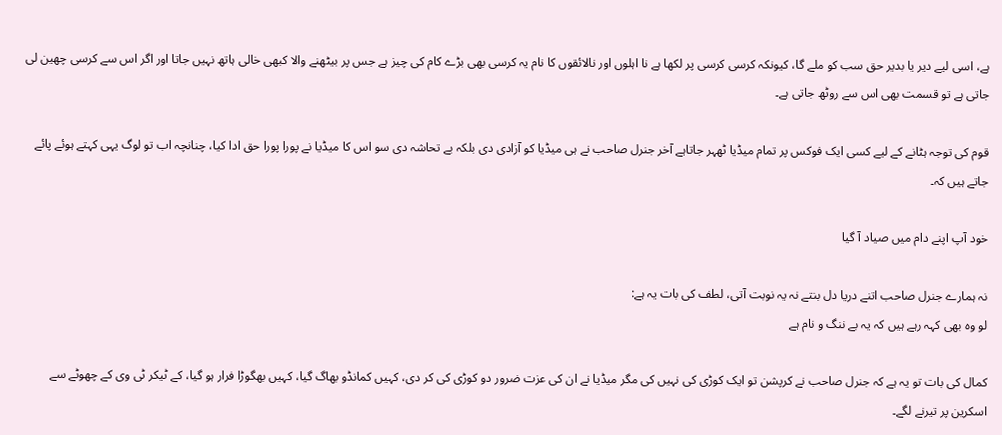ہے، اسی لیے دیر یا بدیر حق سب کو ملے گا، کیونکہ کرسی کرسی پر لکھا ہے نا اہلوں اور نالائقوں کا نام یہ کرسی بھی بڑے کام کی چیز ہے جس پر بیٹھنے والا کبھی خالی ہاتھ نہیں جاتا اور اگر اس سے کرسی چھین لی جاتی ہے تو قسمت بھی اس سے روٹھ جاتی ہے۔

قوم کی توجہ ہٹانے کے لیے کسی ایک فوکس پر تمام میڈیا ٹھہر جاتاہے آخر جنرل صاحب نے ہی میڈیا کو آزادی دی بلکہ بے تحاشہ دی سو اس کا میڈیا نے پورا پورا حق ادا کیا، چنانچہ اب تو لوگ یہی کہتے ہوئے پائے جاتے ہیں کہ۔

خود آپ اپنے دام میں صیاد آ گیا

نہ ہمارے جنرل صاحب اتنے دریا دل بنتے نہ یہ نوبت آتی، لطف کی بات یہ ہے:
لو وہ بھی کہہ رہے ہیں کہ یہ بے ننگ و نام ہے

کمال کی بات تو یہ ہے کہ جنرل صاحب نے کرپشن تو ایک کوڑی کی نہیں کی مگر میڈیا نے ان کی عزت ضرور دو کوڑی کی کر دی، کہیں کمانڈو بھاگ گیا، کہیں بھگوڑا فرار ہو گیا، کے ٹیکر ٹی وی کے چھوٹے سے اسکرین پر تیرنے لگے۔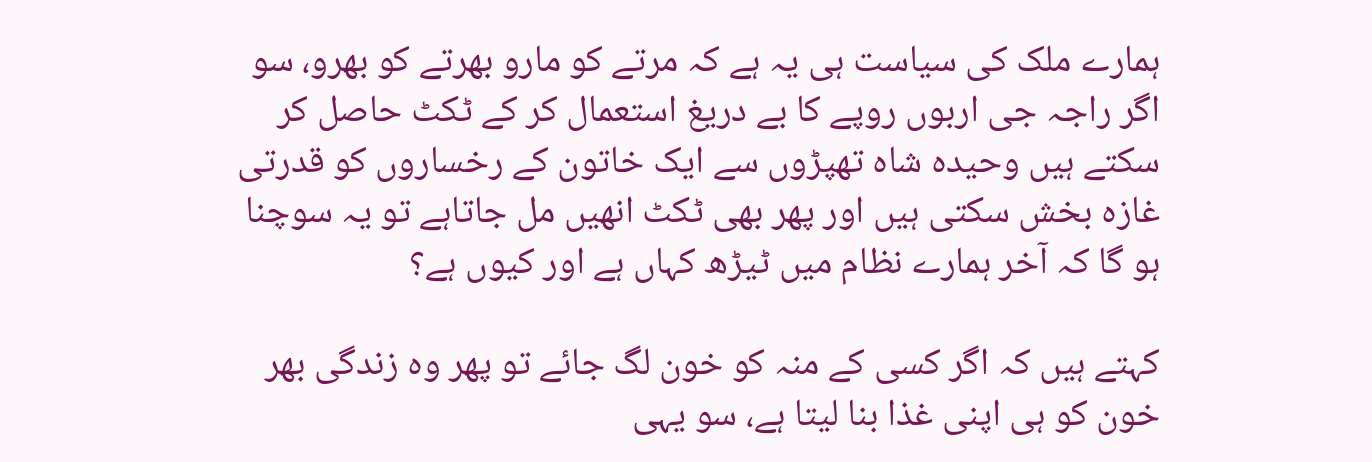ہمارے ملک کی سیاست ہی یہ ہے کہ مرتے کو مارو بھرتے کو بھرو، سو اگر راجہ جی اربوں روپے کا بے دریغ استعمال کر کے ٹکٹ حاصل کر سکتے ہیں وحیدہ شاہ تھپڑوں سے ایک خاتون کے رخساروں کو قدرتی غازہ بخش سکتی ہیں اور پھر بھی ٹکٹ انھیں مل جاتاہے تو یہ سوچنا ہو گا کہ آخر ہمارے نظام میں ٹیڑھ کہاں ہے اور کیوں ہے؟

کہتے ہیں کہ اگر کسی کے منہ کو خون لگ جائے تو پھر وہ زندگی بھر خون کو ہی اپنی غذا بنا لیتا ہے، سو یہی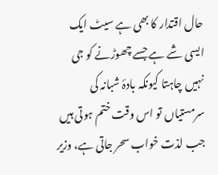حال اقتدار کا بھی ہے سیٹ ایک ایسی شے ہے جسے چھوڑنے کو جی نہیں چاہتا کیونکہ بادۂ شبانہ کی سرمستیاں تو اس وقت ختم ہوتی ہیں جب لذت خواب سحر جاتی ہے، وزیر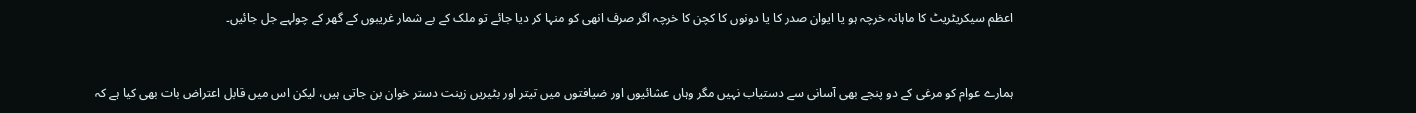اعظم سیکریٹریٹ کا ماہانہ خرچہ ہو یا ایوان صدر کا یا دونوں کا کچن کا خرچہ اگر صرف انھی کو منہا کر دیا جائے تو ملک کے بے شمار غریبوں کے گھر کے چولہے جل جائیں۔


ہمارے عوام کو مرغی کے دو پنجے بھی آسانی سے دستیاب نہیں مگر وہاں عشائیوں اور ضیافتوں میں تیتر اور بٹیریں زینت دستر خوان بن جاتی ہیں، لیکن اس میں قابل اعتراض بات بھی کیا ہے کہ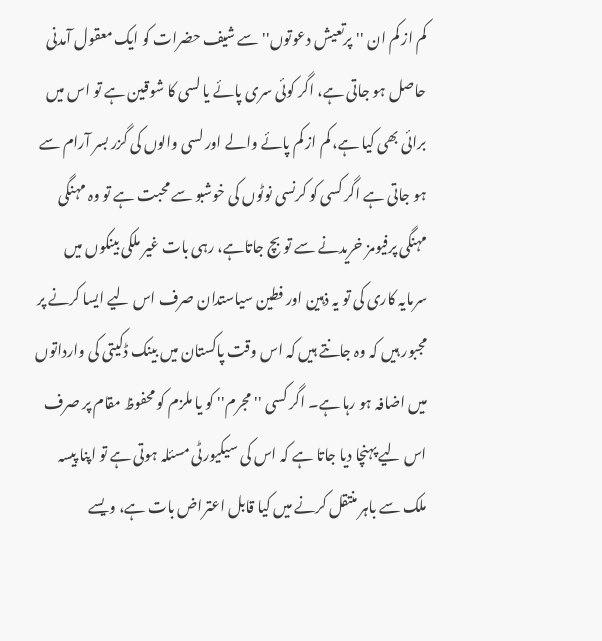کم از کم ان ''پرتعیش دعوتوں'' سے شیف حضرات کو ایک معقول آمدنی حاصل ہو جاتی ہے، اگر کوئی سری پائے یا لسی کا شوقین ہے تو اس میں برائی بھی کیا ہے، کم از کم پائے والے اور لسی والوں کی گزر بسر آرام سے ہو جاتی ہے اگر کسی کو کرنسی نوٹوں کی خوشبو سے محبت ہے تو وہ مہنگی مہنگی پرفیومز خریدنے سے تو بچ جاتاہے، رہی بات غیر ملکی بینکوں میں سرمایہ کاری کی تو یہ ذہین اور فطین سیاستدان صرف اس لیے ایسا کرنے پر مجبور ہیں کہ وہ جانتے ہیں کہ اس وقت پاکستان میں بینک ڈکیتی کی وارداتوں میں اضافہ ہو رہا ہے۔ اگر کسی ''مجرم'' کو یا ملزم کو محفوظ مقام پر صرف اس لیے پہنچا دیا جاتا ہے کہ اس کی سیکیورٹی مسئلہ ہوتی ہے تو اپنا پیسہ ملک سے باہر منتقل کرنے میں کیا قابل اعتراض بات ہے، ویسے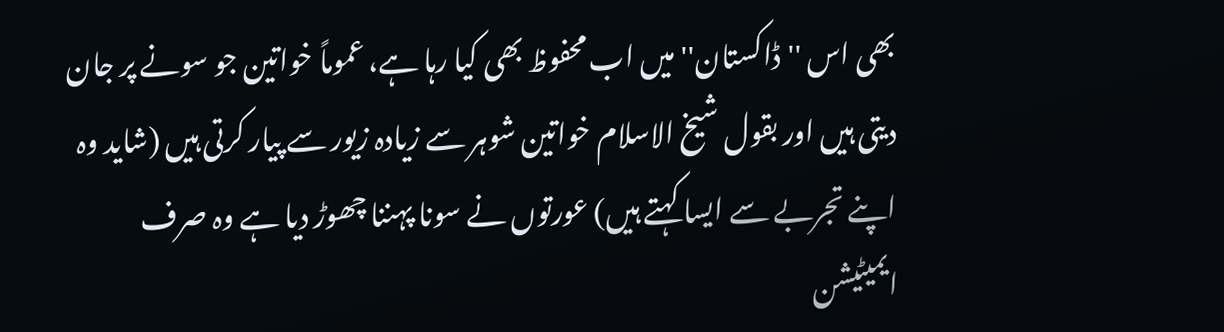بھی اس ''ڈاکستان'' میں اب محفوظ بھی کیا رہا ہے، عموماً خواتین جو سونے پر جان دیتی ہیں اور بقول شیخ الاسلام خواتین شوہر سے زیادہ زیور سے پیار کرتی ہیں (شاید وہ اپنے تجربے سے ایسا کہتے ہیں) عورتوں نے سونا پہننا چھوڑ دیا ہے وہ صرف ایمیٹیشن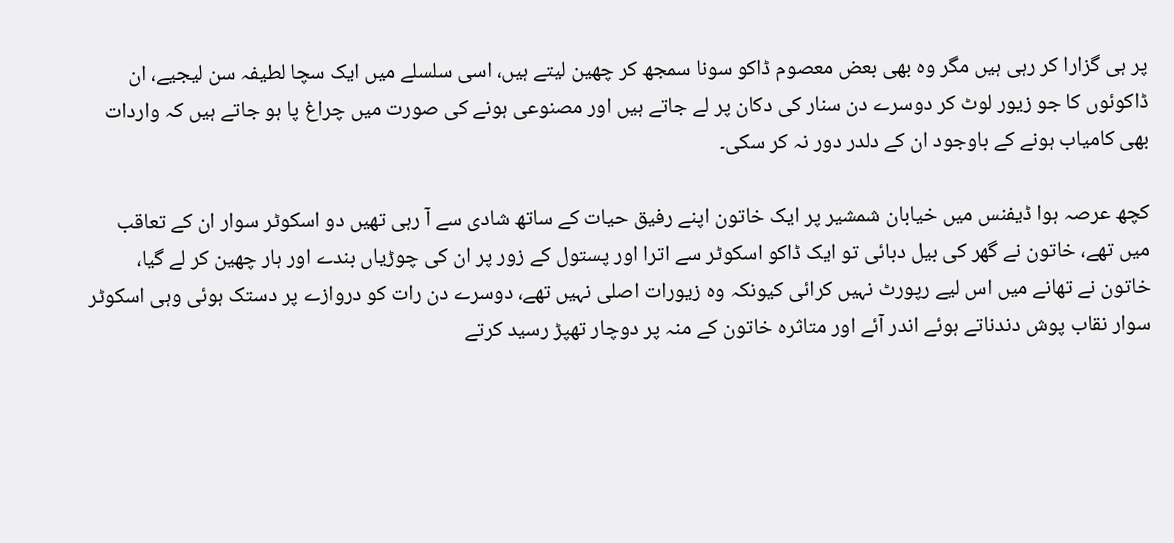پر ہی گزارا کر رہی ہیں مگر وہ بھی بعض معصوم ڈاکو سونا سمجھ کر چھین لیتے ہیں، اسی سلسلے میں ایک سچا لطیفہ سن لیجیے، ان ڈاکوئوں کا جو زیور لوٹ کر دوسرے دن سنار کی دکان پر لے جاتے ہیں اور مصنوعی ہونے کی صورت میں چراغ پا ہو جاتے ہیں کہ واردات بھی کامیاب ہونے کے باوجود ان کے دلدر دور نہ کر سکی۔

کچھ عرصہ ہوا ڈیفنس میں خیابان شمشیر پر ایک خاتون اپنے رفیق حیات کے ساتھ شادی سے آ رہی تھیں دو اسکوٹر سوار ان کے تعاقب میں تھے، خاتون نے گھر کی بیل دبائی تو ایک ڈاکو اسکوٹر سے اترا اور پستول کے زور پر ان کی چوڑیاں بندے اور ہار چھین کر لے گیا، خاتون نے تھانے میں اس لیے رپورٹ نہیں کرائی کیونکہ وہ زیورات اصلی نہیں تھے، دوسرے دن رات کو دروازے پر دستک ہوئی وہی اسکوٹر سوار نقاب پوش دندناتے ہوئے اندر آئے اور متاثرہ خاتون کے منہ پر دوچار تھپڑ رسید کرتے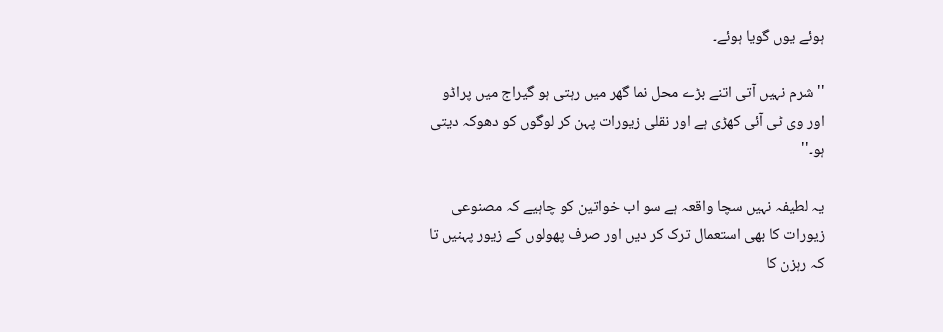ہوئے یوں گویا ہوئے۔

''شرم نہیں آتی اتنے بڑے محل نما گھر میں رہتی ہو گیراج میں پراڈو اور وی ٹی آئی کھڑی ہے اور نقلی زیورات پہن کر لوگوں کو دھوکہ دیتی ہو۔''

یہ لطیفہ نہیں سچا واقعہ ہے سو اب خواتین کو چاہیے کہ مصنوعی زیورات کا بھی استعمال ترک کر دیں اور صرف پھولوں کے زیور پہنیں تا کہ رہزن کا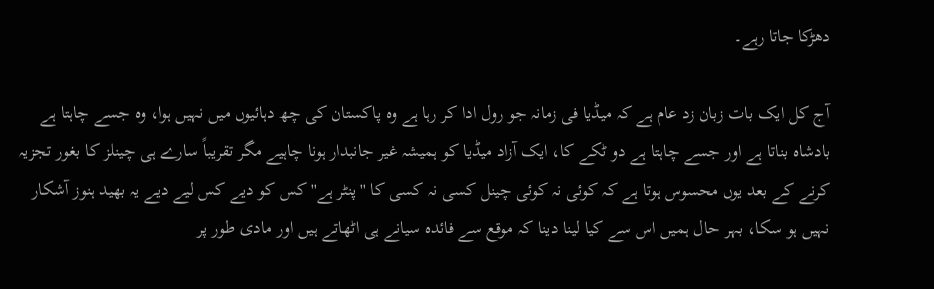دھڑکا جاتا رہے۔

آج کل ایک بات زبان زد عام ہے کہ میڈیا فی زمانہ جو رول ادا کر رہا ہے وہ پاکستان کی چھ دہائیوں میں نہیں ہوا، وہ جسے چاہتا ہے بادشاہ بناتا ہے اور جسے چاہتا ہے دو ٹکے کا، ایک آزاد میڈیا کو ہمیشہ غیر جانبدار ہونا چاہیے مگر تقریباً سارے ہی چینلز کا بغور تجزیہ کرنے کے بعد یوں محسوس ہوتا ہے کہ کوئی نہ کوئی چینل کسی نہ کسی کا ''پنٹر ہے'' کس کو دیے کس لیے دیے یہ بھید ہنوز آشکار نہیں ہو سکا، بہر حال ہمیں اس سے کیا لینا دینا کہ موقع سے فائدہ سیانے ہی اٹھاتے ہیں اور مادی طور پر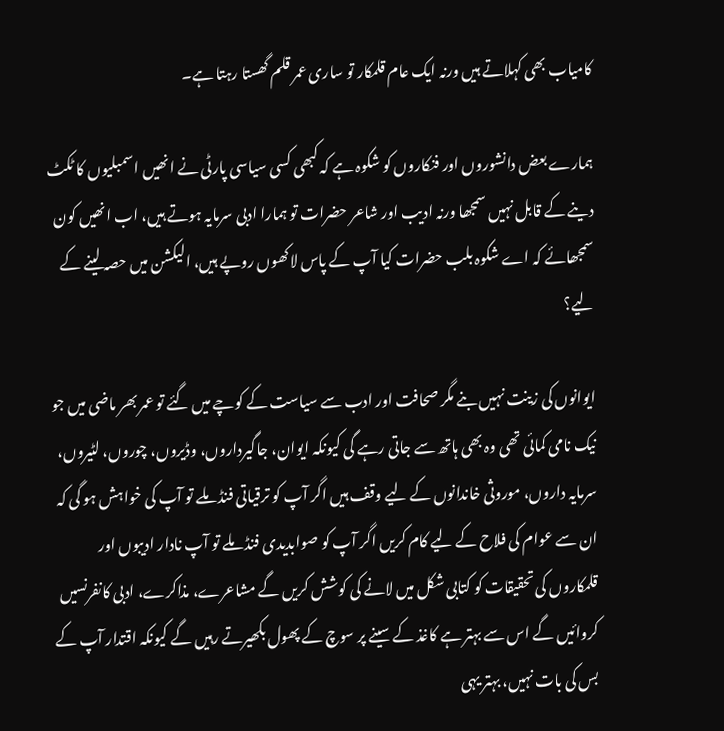کامیاب بھی کہلاتے ہیں ورنہ ایک عام قلمکار تو ساری عمر قلم گھستا رہتا ہے۔

ہمارے بعض دانشوروں اور فنکاروں کو شکوہ ہے کہ کبھی کسی سیاسی پارٹی نے انھیں اسمبلیوں کا ٹکٹ دینے کے قابل نہیں سمجھا ورنہ ادیب اور شاعر حضرات تو ہمارا ادبی سرمایہ ہوتے ہیں، اب انھیں کون سمجھائے کہ اے شکوہ بلب حضرات کیا آپ کے پاس لاکھوں روپے ہیں، الیکشن میں حصہ لینے کے لیے؟

ایوانوں کی زینت نہیں بنے مگر صحافت اور ادب سے سیاست کے کوچے میں گئے تو عمر بھر ماضی میں جو نیک نامی کمائی تھی وہ بھی ہاتھ سے جاتی رہے گی کیونکہ ایوان، جاگیرداروں، وڈیروں، چوروں، لٹیروں، سرمایہ داروں، موروثی خاندانوں کے لیے وقف ہیں اگر آپ کو ترقیاتی فنڈ ملے تو آپ کی خواہش ہو گی کہ ان سے عوام کی فلاح کے لیے کام کریں اگر آپ کو صوابدیدی فنڈ ملے تو آپ نادار ادیبوں اور قلمکاروں کی تحقیقات کو کتابی شکل میں لانے کی کوشش کریں گے مشاعرے، مذاکرے، ادبی کانفرنسیں کروائیں گے اس سے بہتر ہے کاغذ کے سینے پر سوچ کے پھول بکھیرتے رہیں گے کیونکہ اقتدار آپ کے بس کی بات نہیں، بہتر یہی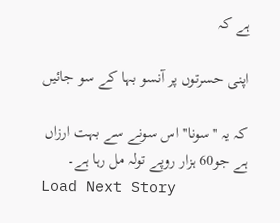ہے کہ

اپنی حسرتوں پر آنسو بہا کے سو جائیں

کہ یہ ''سونا'' اس سونے سے بہت ارزاں ہے جو60 ہزار روپے تولہ مل رہا ہے۔
Load Next Story